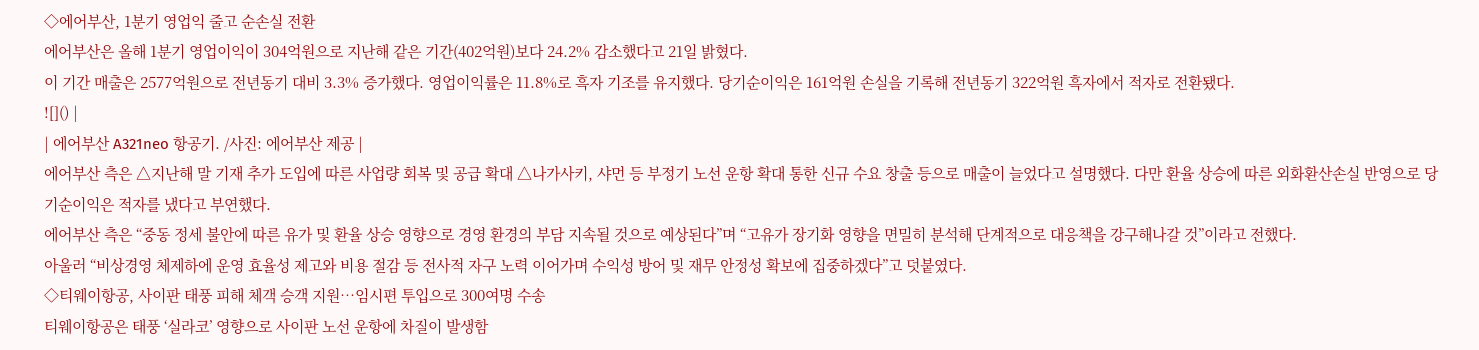◇에어부산, 1분기 영업익 줄고 순손실 전환
에어부산은 올해 1분기 영업이익이 304억원으로 지난해 같은 기간(402억원)보다 24.2% 감소했다고 21일 밝혔다.
이 기간 매출은 2577억원으로 전년동기 대비 3.3% 증가했다. 영업이익률은 11.8%로 흑자 기조를 유지했다. 당기순이익은 161억원 손실을 기록해 전년동기 322억원 흑자에서 적자로 전환됐다.
![]() |
| 에어부산 A321neo 항공기. /사진: 에어부산 제공 |
에어부산 측은 △지난해 말 기재 추가 도입에 따른 사업량 회복 및 공급 확대 △나가사키, 샤먼 등 부정기 노선 운항 확대 통한 신규 수요 창출 등으로 매출이 늘었다고 설명했다. 다만 환율 상승에 따른 외화환산손실 반영으로 당기순이익은 적자를 냈다고 부연했다.
에어부산 측은 “중동 정세 불안에 따른 유가 및 환율 상승 영향으로 경영 환경의 부담 지속될 것으로 예상된다”며 “고유가 장기화 영향을 면밀히 분석해 단계적으로 대응책을 강구해나갈 것”이라고 전했다.
아울러 “비상경영 체제하에 운영 효율성 제고와 비용 절감 등 전사적 자구 노력 이어가며 수익성 방어 및 재무 안정성 확보에 집중하겠다”고 덧붙였다.
◇티웨이항공, 사이판 태풍 피해 체객 승객 지원…임시편 투입으로 300여명 수송
티웨이항공은 태풍 ‘실라코’ 영향으로 사이판 노선 운항에 차질이 발생함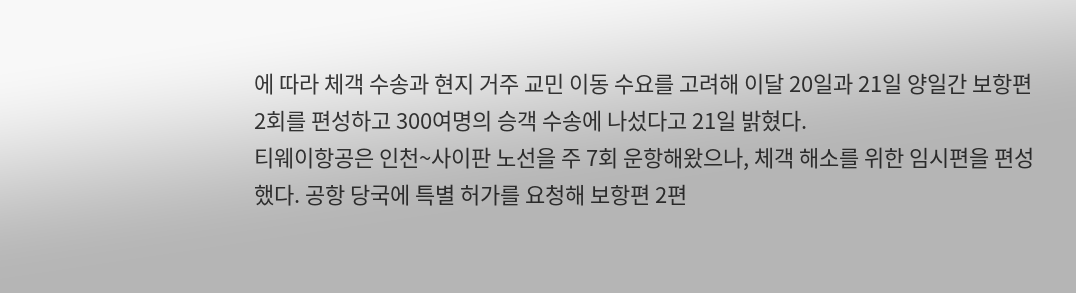에 따라 체객 수송과 현지 거주 교민 이동 수요를 고려해 이달 20일과 21일 양일간 보항편 2회를 편성하고 300여명의 승객 수송에 나섰다고 21일 밝혔다.
티웨이항공은 인천~사이판 노선을 주 7회 운항해왔으나, 체객 해소를 위한 임시편을 편성했다. 공항 당국에 특별 허가를 요청해 보항편 2편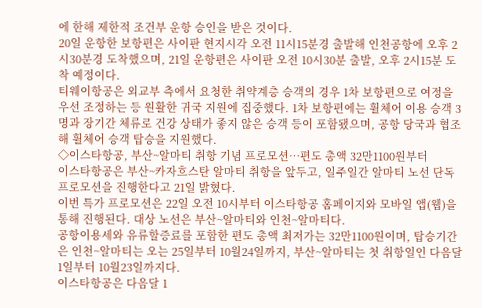에 한해 제한적 조건부 운항 승인을 받은 것이다.
20일 운항한 보항편은 사이판 현지시각 오전 11시15분경 출발해 인천공항에 오후 2시30분경 도착했으며, 21일 운항편은 사이판 오전 10시30분 출발, 오후 2시15분 도착 예정이다.
티웨이항공은 외교부 측에서 요청한 취약계층 승객의 경우 1차 보항편으로 여정을 우선 조정하는 등 원활한 귀국 지원에 집중했다. 1차 보항편에는 휠체어 이용 승객 3명과 장기간 체류로 건강 상태가 좋지 않은 승객 등이 포함됐으며, 공항 당국과 협조해 휠체어 승객 탑승을 지원했다.
◇이스타항공, 부산~알마티 취항 기념 프로모션…편도 총액 32만1100원부터
이스타항공은 부산~카자흐스탄 알마티 취항을 앞두고, 일주일간 알마티 노선 단독 프로모션을 진행한다고 21일 밝혔다.
이번 특가 프로모션은 22일 오전 10시부터 이스타항공 홈페이지와 모바일 앱(웹)을 통해 진행된다. 대상 노선은 부산~알마티와 인천~알마티다.
공항이용세와 유류할증료를 포함한 편도 총액 최저가는 32만1100원이며, 탑승기간은 인천~알마티는 오는 25일부터 10월24일까지, 부산~알마티는 첫 취항일인 다음달 1일부터 10월23일까지다.
이스타항공은 다음달 1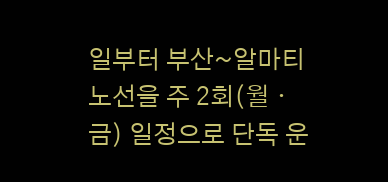일부터 부산~알마티 노선을 주 2회(월ㆍ금) 일정으로 단독 운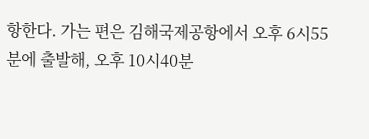항한다. 가는 편은 김해국제공항에서 오후 6시55분에 출발해, 오후 10시40분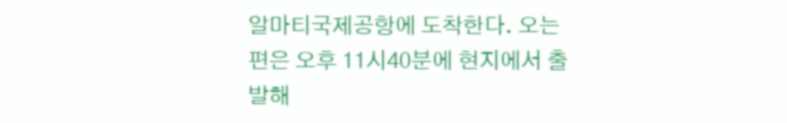알마티국제공항에 도착한다. 오는 편은 오후 11시40분에 현지에서 출발해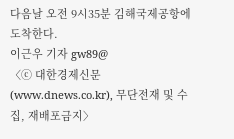다음날 오전 9시35분 김해국제공항에 도착한다.
이근우 기자 gw89@
〈ⓒ 대한경제신문(www.dnews.co.kr), 무단전재 및 수집, 재배포금지〉